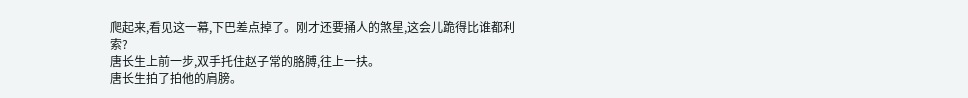爬起来,看见这一幕,下巴差点掉了。刚才还要捅人的煞星,这会儿跪得比谁都利索?
唐长生上前一步,双手托住赵子常的胳膊,往上一扶。
唐长生拍了拍他的肩膀。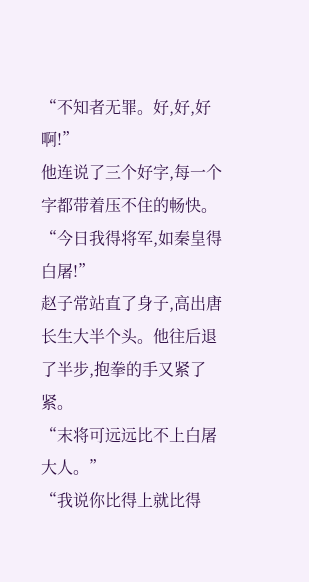“不知者无罪。好,好,好啊!”
他连说了三个好字,每一个字都带着压不住的畅快。
“今日我得将军,如秦皇得白屠!”
赵子常站直了身子,高出唐长生大半个头。他往后退了半步,抱拳的手又紧了紧。
“末将可远远比不上白屠大人。”
“我说你比得上就比得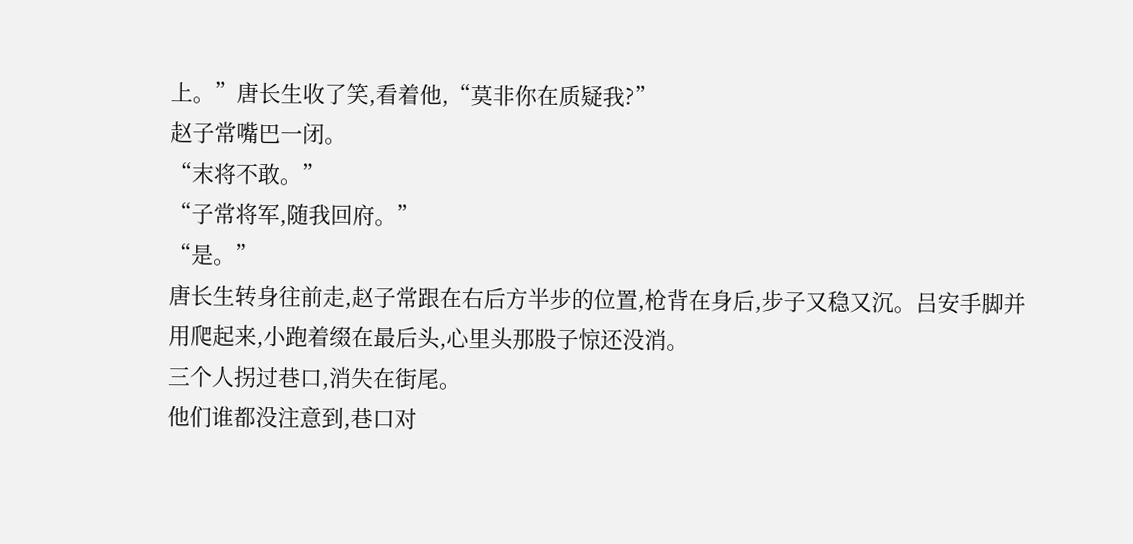上。”唐长生收了笑,看着他,“莫非你在质疑我?”
赵子常嘴巴一闭。
“末将不敢。”
“子常将军,随我回府。”
“是。”
唐长生转身往前走,赵子常跟在右后方半步的位置,枪背在身后,步子又稳又沉。吕安手脚并用爬起来,小跑着缀在最后头,心里头那股子惊还没消。
三个人拐过巷口,消失在街尾。
他们谁都没注意到,巷口对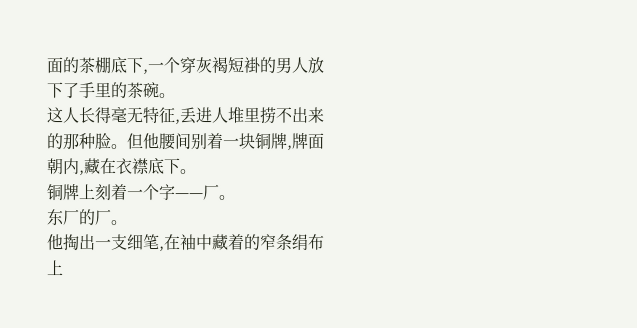面的茶棚底下,一个穿灰褐短褂的男人放下了手里的茶碗。
这人长得毫无特征,丢进人堆里捞不出来的那种脸。但他腰间别着一块铜牌,牌面朝内,藏在衣襟底下。
铜牌上刻着一个字——厂。
东厂的厂。
他掏出一支细笔,在袖中藏着的窄条绢布上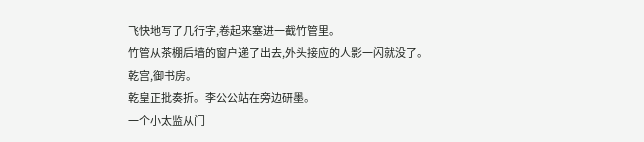飞快地写了几行字,卷起来塞进一截竹管里。
竹管从茶棚后墙的窗户递了出去,外头接应的人影一闪就没了。
乾宫,御书房。
乾皇正批奏折。李公公站在旁边研墨。
一个小太监从门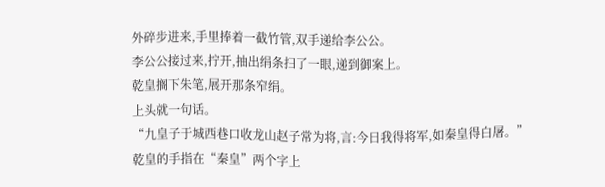外碎步进来,手里捧着一截竹管,双手递给李公公。
李公公接过来,拧开,抽出绢条扫了一眼,递到御案上。
乾皇搁下朱笔,展开那条窄绢。
上头就一句话。
“九皇子于城西巷口收龙山赵子常为将,言:今日我得将军,如秦皇得白屠。”
乾皇的手指在“秦皇”两个字上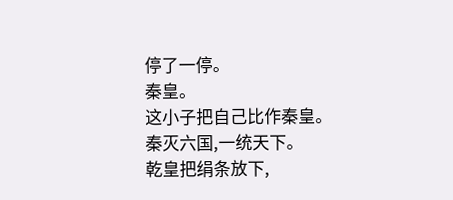停了一停。
秦皇。
这小子把自己比作秦皇。
秦灭六国,一统天下。
乾皇把绢条放下,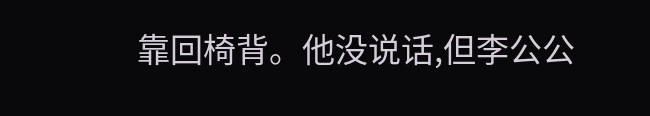靠回椅背。他没说话,但李公公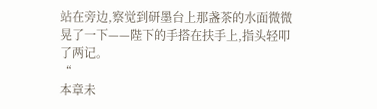站在旁边,察觉到研墨台上那盏茶的水面微微晃了一下——陛下的手搭在扶手上,指头轻叩了两记。
“
本章未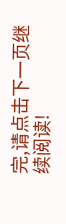完,请点击下一页继续阅读!